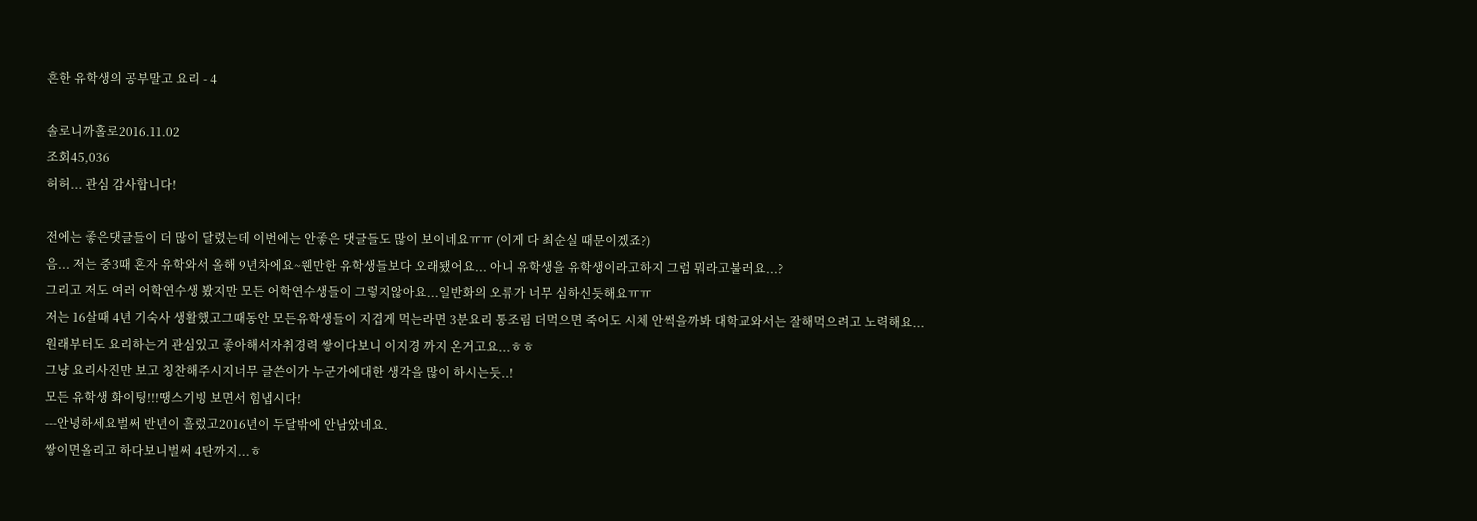흔한 유학생의 공부말고 요리 - 4

솔로니까홀로2016.11.02
조회45,036
허허... 관심 감사합니다!

전에는 좋은댓글들이 더 많이 달렸는데 이번에는 안좋은 댓글들도 많이 보이네요ㅠㅠ (이게 다 최순실 때문이겠죠?)
음... 저는 중3때 혼자 유학와서 올해 9년차에요~웬만한 유학생들보다 오래됐어요... 아니 유학생을 유학생이라고하지 그럼 뭐라고불러요...?
그리고 저도 여러 어학연수생 봤지만 모든 어학연수생들이 그렇지않아요...일반화의 오류가 너무 심하신듯해요ㅠㅠ
저는 16살때 4년 기숙사 생활했고그때동안 모든유학생들이 지겹게 먹는라면 3분요리 통조림 더먹으면 죽어도 시체 안썩을까봐 대학교와서는 잘해먹으려고 노력해요...
원래부터도 요리하는거 관심있고 좋아해서자취경력 쌓이다보니 이지경 까지 온거고요...ㅎㅎ
그냥 요리사진만 보고 칭찬해주시지너무 글쓴이가 누군가에대한 생각을 많이 하시는듯..!
모든 유학생 화이팅!!!땡스기빙 보면서 힘냅시다!
---안녕하세요벌써 반년이 흘렀고2016년이 두달밖에 안남았네요.
쌓이면올리고 하다보니벌써 4탄까지...ㅎ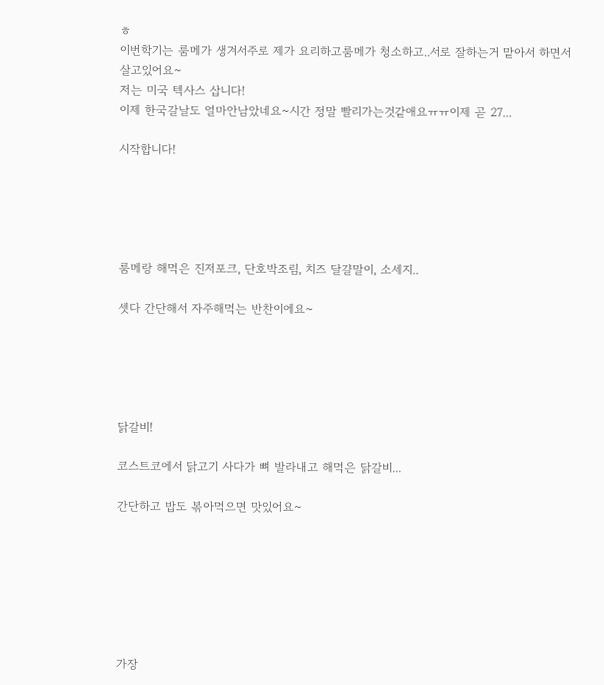ㅎ
이번학기는 룸메가 생겨서주로 제가 요리하고룸메가 청소하고..서로 잘하는거 맡아서 하면서 살고있어요~
저는 미국 텍사스 삽니다!
이제 한국갈날도 얼마안남았네요~시간 정말 빨리가는것같애요ㅠㅠ이제 곧 27...

시작합니다!





룸메랑 해먹은 진저포크, 단호박조림, 치즈 달걀말이, 소세지..

셋다 간단해서 자주해먹는 반찬이에요~





닭갈비!

코스트코에서 닭고기 사다가 뼈 발라내고 해먹은 닭갈비...

간단하고 밥도 볶아먹으면 맛있어요~







가장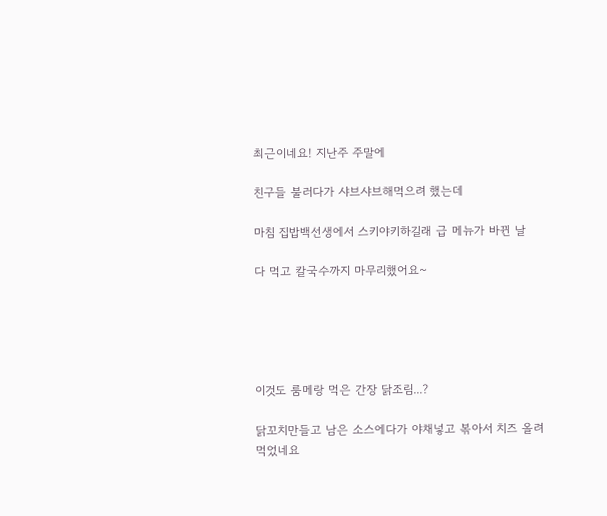최근이네요! 지난주 주말에

친구들 불러다가 샤브샤브해먹으려 했는데

마침 집밥백선생에서 스키야키하길래 급 메뉴가 바뀐 날

다 먹고 칼국수까지 마무리했어요~





이것도 룸메랑 먹은 간장 닭조림...?

닭꼬치만들고 남은 소스에다가 야채넣고 볶아서 치즈 올려먹었네요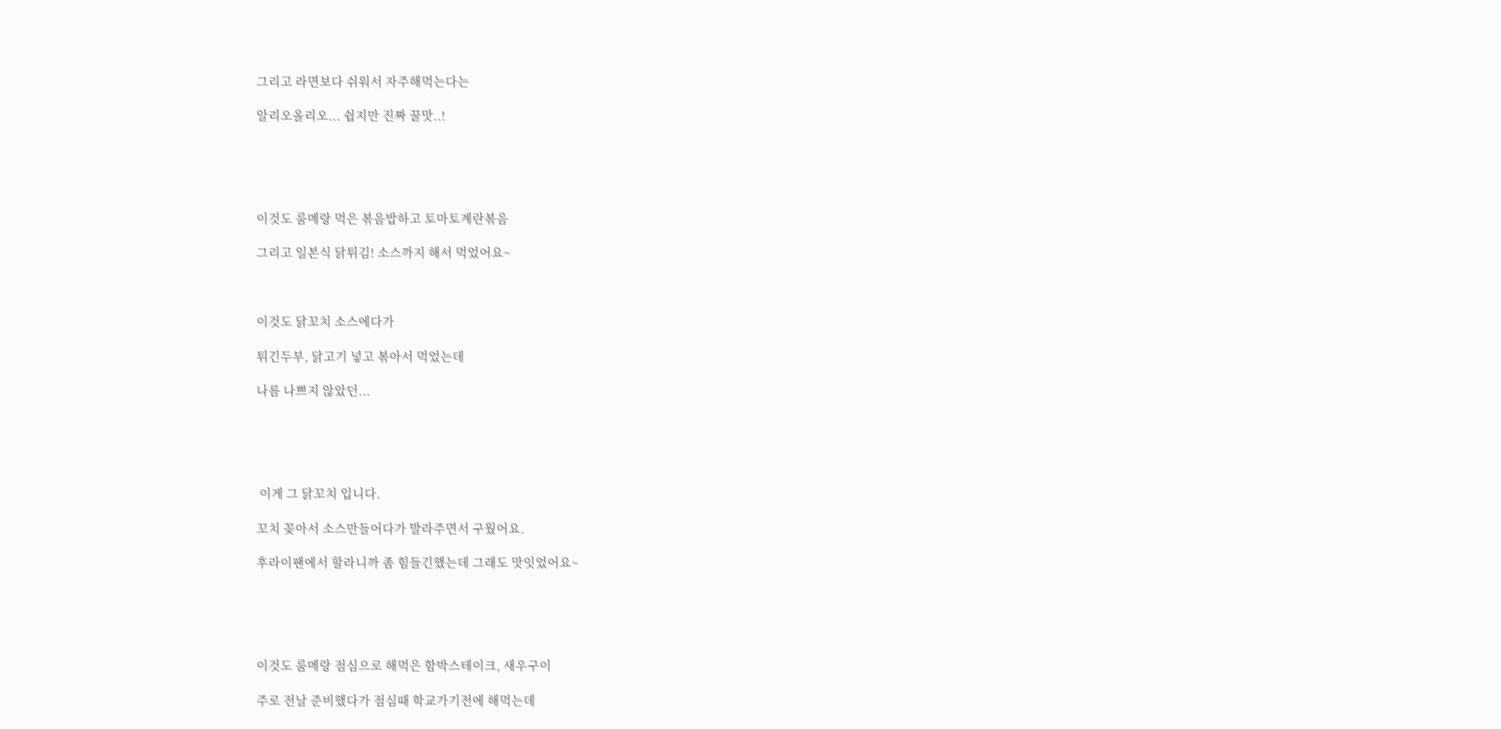그리고 라면보다 쉬워서 자주해먹는다는

알리오올리오... 쉽지만 진짜 꿀맛..!





이것도 룸메랑 먹은 볶음밥하고 토마토계란볶음

그리고 일본식 닭튀김! 소스까지 해서 먹었어요~



이것도 닭꼬치 소스에다가

튀긴두부, 닭고기 넣고 볶아서 먹었는데

나름 나쁘지 않았던...





 이게 그 닭꼬치 입니다.

꼬치 꽂아서 소스만들어다가 발라주면서 구웠어요.

후라이팬에서 할라니까 좀 힘들긴했는데 그래도 맛잇었어요~





이것도 룸메랑 점심으로 해먹은 함박스테이크, 새우구이

주로 전날 준비했다가 점심때 학교가기전에 해먹는데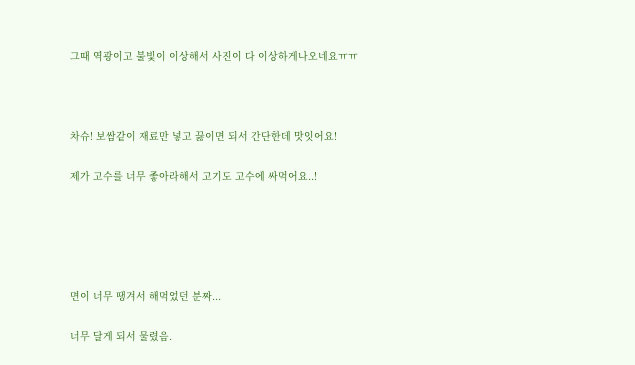그때 역광이고 불빛이 이상해서 사진이 다 이상하게나오네요ㅠㅠ



차슈! 보쌈같이 재료만 넣고 끓이면 되서 간단한데 맛잇어요!

제가 고수를 너무 좋아라해서 고기도 고수에 싸먹어요..!





면이 너무 땡겨서 해먹었던 분짜...

너무 달게 되서 물렸음.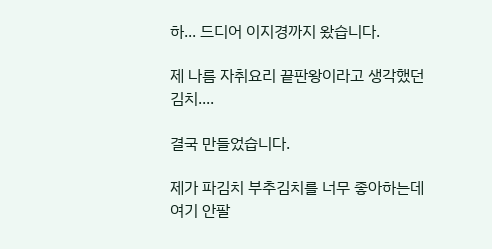하... 드디어 이지경까지 왔습니다.

제 나름 자취요리 끝판왕이라고 생각했던 김치....

결국 만들었습니다.

제가 파김치 부추김치를 너무 좋아하는데 여기 안팔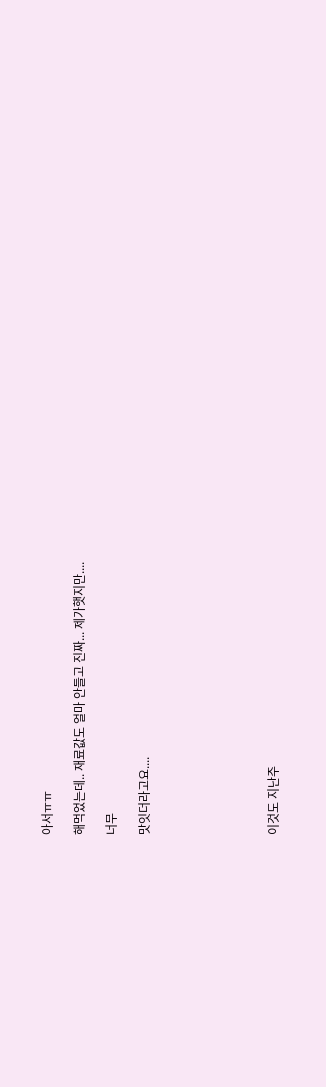아서ㅠㅠ

해먹었는데.. 재료값도 얼마 안들고 진짜... 제가햇지만....

너무

맛잇더라고요....







이것도 지난주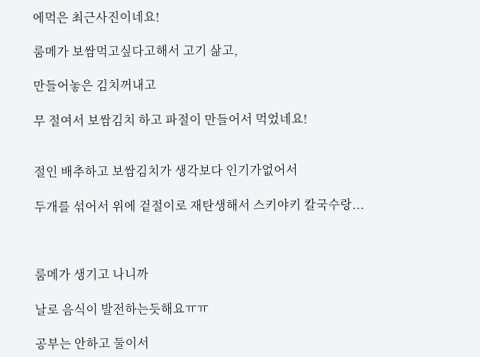에먹은 최근사진이네요!

룸메가 보쌈먹고싶다고해서 고기 삶고,

만들어놓은 김치꺼내고

무 절여서 보쌈김치 하고 파절이 만들어서 먹었네요!


절인 배추하고 보쌈김치가 생각보다 인기가없어서

두개를 섞어서 위에 겉절이로 재탄생해서 스키야키 칼국수랑...



룸메가 생기고 나니까

날로 음식이 발전하는듯해요ㅠㅠ

공부는 안하고 둘이서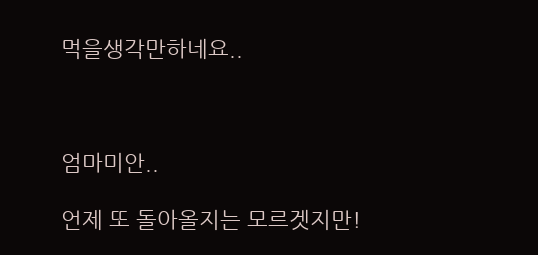먹을생각만하네요..



엄마미안..

언제 또 돌아올지는 모르겟지만!